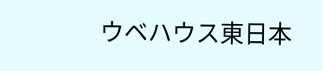ウベハウス東日本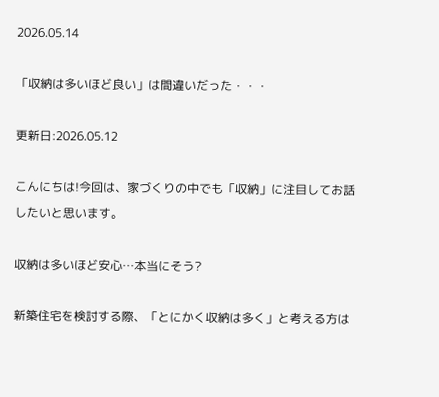2026.05.14

「収納は多いほど良い」は間違いだった・・・

更新日:2026.05.12

こんにちは!今回は、家づくりの中でも「収納」に注目してお話したいと思います。

収納は多いほど安心…本当にそう?

新築住宅を検討する際、「とにかく収納は多く」と考える方は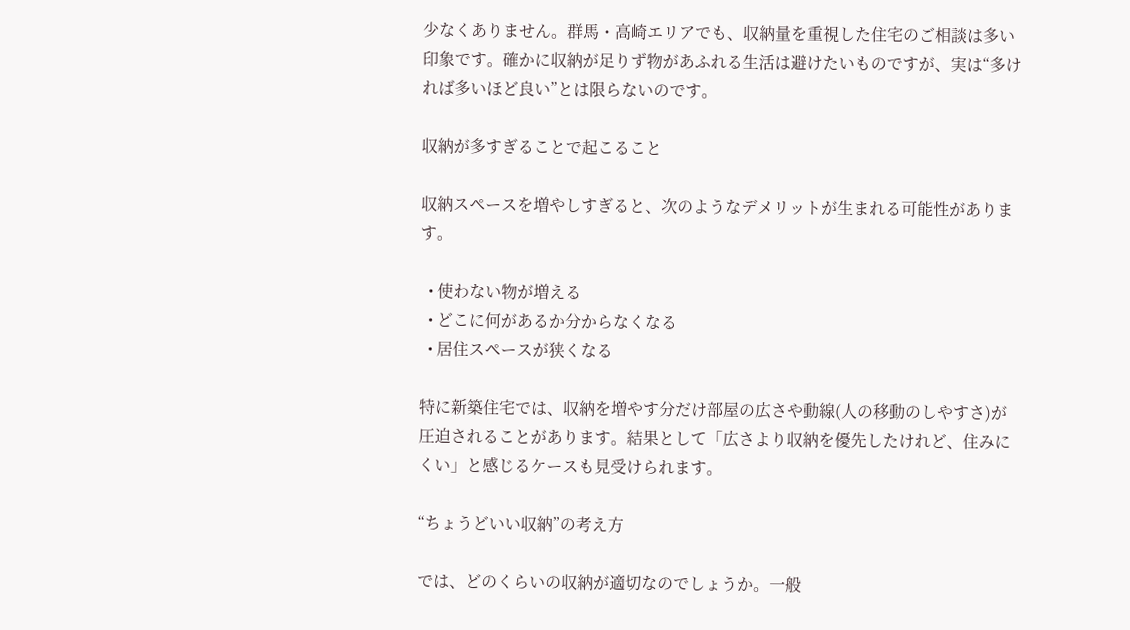少なくありません。群馬・高崎エリアでも、収納量を重視した住宅のご相談は多い印象です。確かに収納が足りず物があふれる生活は避けたいものですが、実は“多ければ多いほど良い”とは限らないのです。

収納が多すぎることで起こること

収納スペースを増やしすぎると、次のようなデメリットが生まれる可能性があります。

  • 使わない物が増える
  • どこに何があるか分からなくなる
  • 居住スペースが狭くなる

特に新築住宅では、収納を増やす分だけ部屋の広さや動線(人の移動のしやすさ)が圧迫されることがあります。結果として「広さより収納を優先したけれど、住みにくい」と感じるケースも見受けられます。

“ちょうどいい収納”の考え方

では、どのくらいの収納が適切なのでしょうか。一般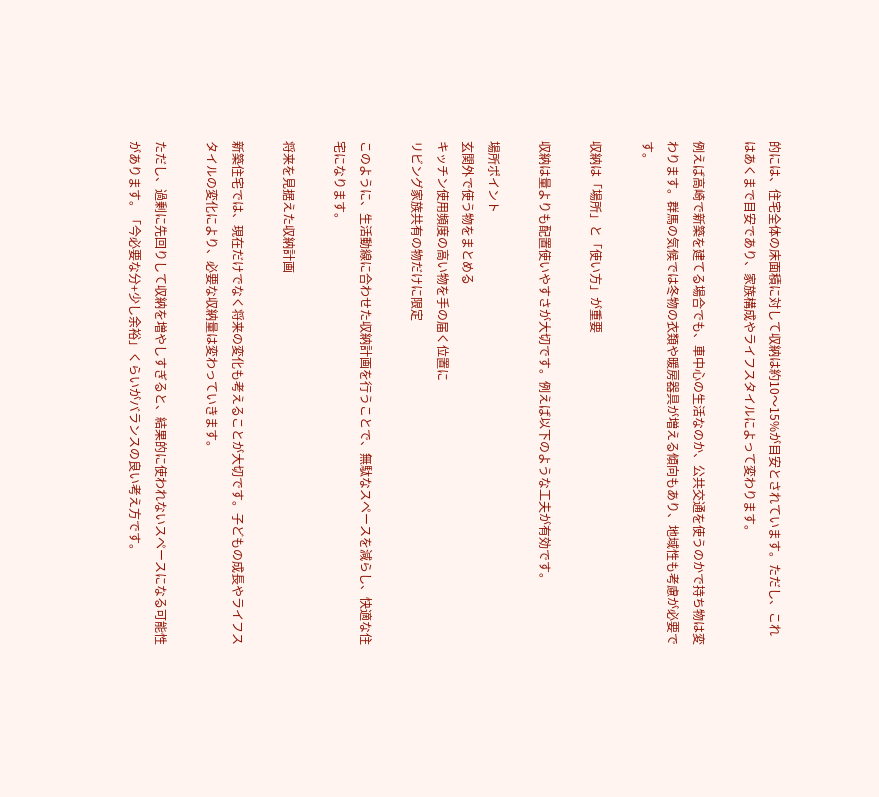的には、住宅全体の床面積に対して収納は約10〜15%が目安とされています。ただし、これはあくまで目安であり、家族構成やライフスタイルによって変わります。

例えば高崎で新築を建てる場合でも、車中心の生活なのか、公共交通を使うのかで持ち物は変わります。群馬の気候では冬物の衣類や暖房器具が増える傾向もあり、地域性も考慮が必要です。

収納は「場所」と「使い方」が重要

収納は量よりも配置使いやすさが大切です。例えば以下のような工夫が有効です。

場所ポイント
玄関外で使う物をまとめる
キッチン使用頻度の高い物を手の届く位置に
リビング家族共有の物だけに限定

このように、生活動線に合わせた収納計画を行うことで、無駄なスペースを減らし、快適な住宅になります。

将来を見据えた収納計画

新築住宅では、現在だけでなく将来の変化も考えることが大切です。子どもの成長やライフスタイルの変化により、必要な収納量は変わっていきます。

ただし、過剰に先回りして収納を増やしすぎると、結果的に使われないスペースになる可能性があります。「今必要な分+少し余裕」くらいがバランスの良い考え方です。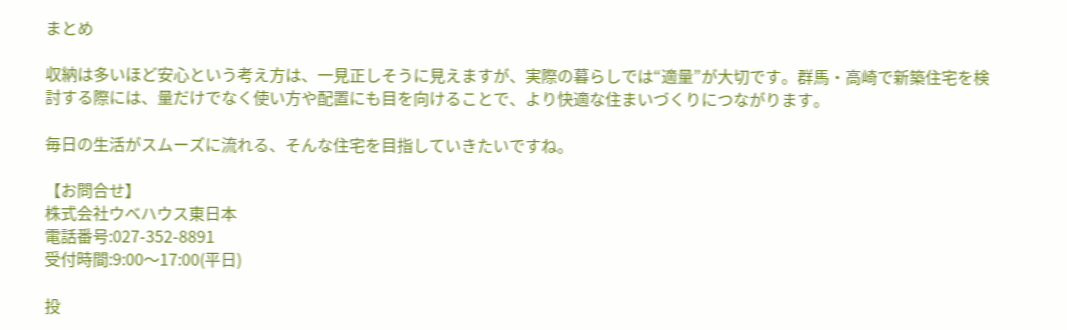まとめ

収納は多いほど安心という考え方は、一見正しそうに見えますが、実際の暮らしでは“適量”が大切です。群馬・高崎で新築住宅を検討する際には、量だけでなく使い方や配置にも目を向けることで、より快適な住まいづくりにつながります。

毎日の生活がスムーズに流れる、そんな住宅を目指していきたいですね。

【お問合せ】
株式会社ウベハウス東日本
電話番号:027-352-8891
受付時間:9:00〜17:00(平日)

投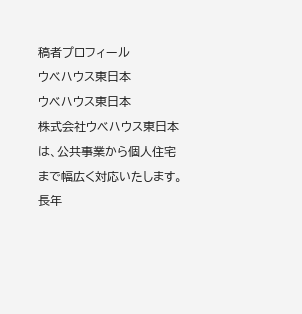稿者プロフィール
ウベハウス東日本
ウベハウス東日本
株式会社ウベハウス東日本は、公共事業から個人住宅まで幅広く対応いたします。
長年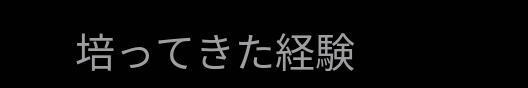培ってきた経験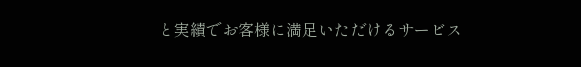と実績でお客様に満足いただけるサービス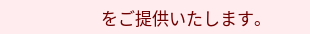をご提供いたします。